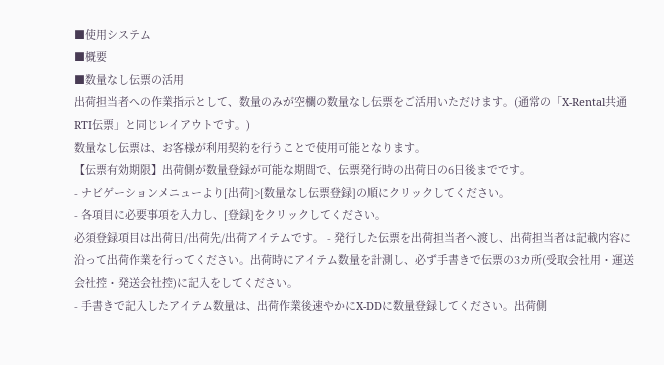■使用システム
■概要
■数量なし伝票の活用
出荷担当者への作業指示として、数量のみが空欄の数量なし伝票をご活用いただけます。(通常の「X-Rental共通RTI伝票」と同じレイアウトです。)
数量なし伝票は、お客様が利用契約を行うことで使用可能となります。
【伝票有効期限】出荷側が数量登録が可能な期間で、伝票発行時の出荷日の6日後までです。
- ナビゲーションメニューより[出荷]>[数量なし伝票登録]の順にクリックしてください。
- 各項目に必要事項を入力し、[登録]をクリックしてください。
必須登録項目は出荷日/出荷先/出荷アイテムです。 - 発行した伝票を出荷担当者へ渡し、出荷担当者は記載内容に沿って出荷作業を行ってください。出荷時にアイテム数量を計測し、必ず手書きで伝票の3カ所(受取会社用・運送会社控・発送会社控)に記入をしてください。
- 手書きで記入したアイテム数量は、出荷作業後速やかにX-DDに数量登録してください。出荷側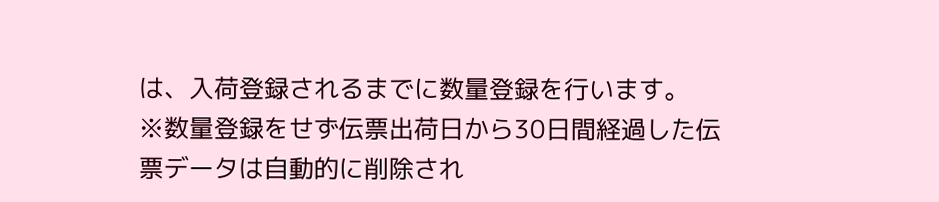は、入荷登録されるまでに数量登録を行います。
※数量登録をせず伝票出荷日から30日間経過した伝票データは自動的に削除され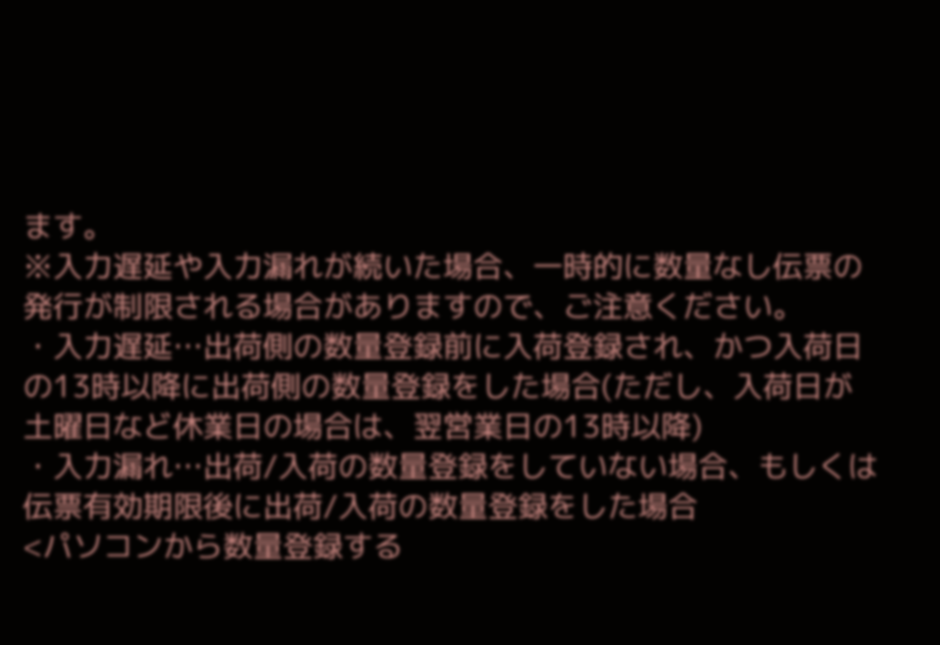ます。
※入力遅延や入力漏れが続いた場合、一時的に数量なし伝票の発行が制限される場合がありますので、ご注意ください。
・入力遅延…出荷側の数量登録前に入荷登録され、かつ入荷日の13時以降に出荷側の数量登録をした場合(ただし、入荷日が土曜日など休業日の場合は、翌営業日の13時以降)
・入力漏れ…出荷/入荷の数量登録をしていない場合、もしくは伝票有効期限後に出荷/入荷の数量登録をした場合
<パソコンから数量登録する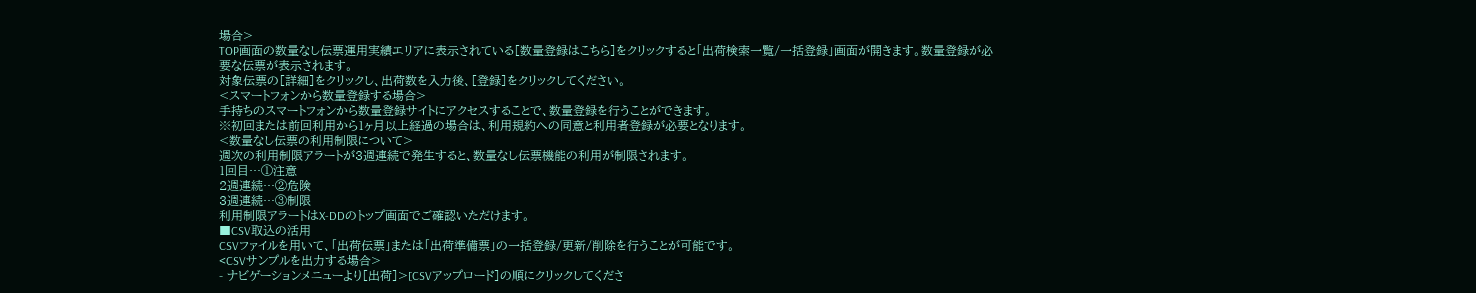場合>
TOP画面の数量なし伝票運用実績エリアに表示されている[数量登録はこちら]をクリックすると「出荷検索一覧/一括登録」画面が開きます。数量登録が必要な伝票が表示されます。
対象伝票の[詳細]をクリックし、出荷数を入力後、[登録]をクリックしてください。
<スマートフォンから数量登録する場合>
手持ちのスマートフォンから数量登録サイトにアクセスすることで、数量登録を行うことができます。
※初回または前回利用から1ヶ月以上経過の場合は、利用規約への同意と利用者登録が必要となります。
<数量なし伝票の利用制限について>
週次の利用制限アラートが3週連続で発生すると、数量なし伝票機能の利用が制限されます。
1回目…①注意
2週連続…②危険
3週連続…③制限
利用制限アラートはX-DDのトップ画面でご確認いただけます。
■CSV取込の活用
CSVファイルを用いて、「出荷伝票」または「出荷準備票」の一括登録/更新/削除を行うことが可能です。
<CSVサンプルを出力する場合>
- ナビゲーションメニューより[出荷]>[CSVアップロード]の順にクリックしてくださ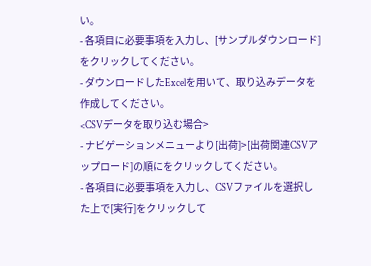い。
- 各項目に必要事項を入力し、[サンプルダウンロード]をクリックしてください。
- ダウンロードしたExcelを用いて、取り込みデータを作成してください。
<CSVデータを取り込む場合>
- ナビゲーションメニューより[出荷]>[出荷関連CSVアップロード]の順にをクリックしてください。
- 各項目に必要事項を入力し、CSVファイルを選択した上で[実行]をクリックして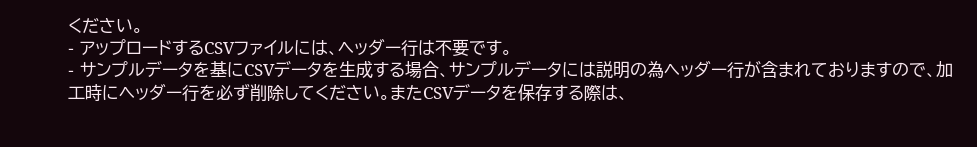ください。
- アップロードするCSVファイルには、ヘッダー行は不要です。
- サンプルデータを基にCSVデータを生成する場合、サンプルデータには説明の為ヘッダー行が含まれておりますので、加工時にヘッダー行を必ず削除してください。またCSVデータを保存する際は、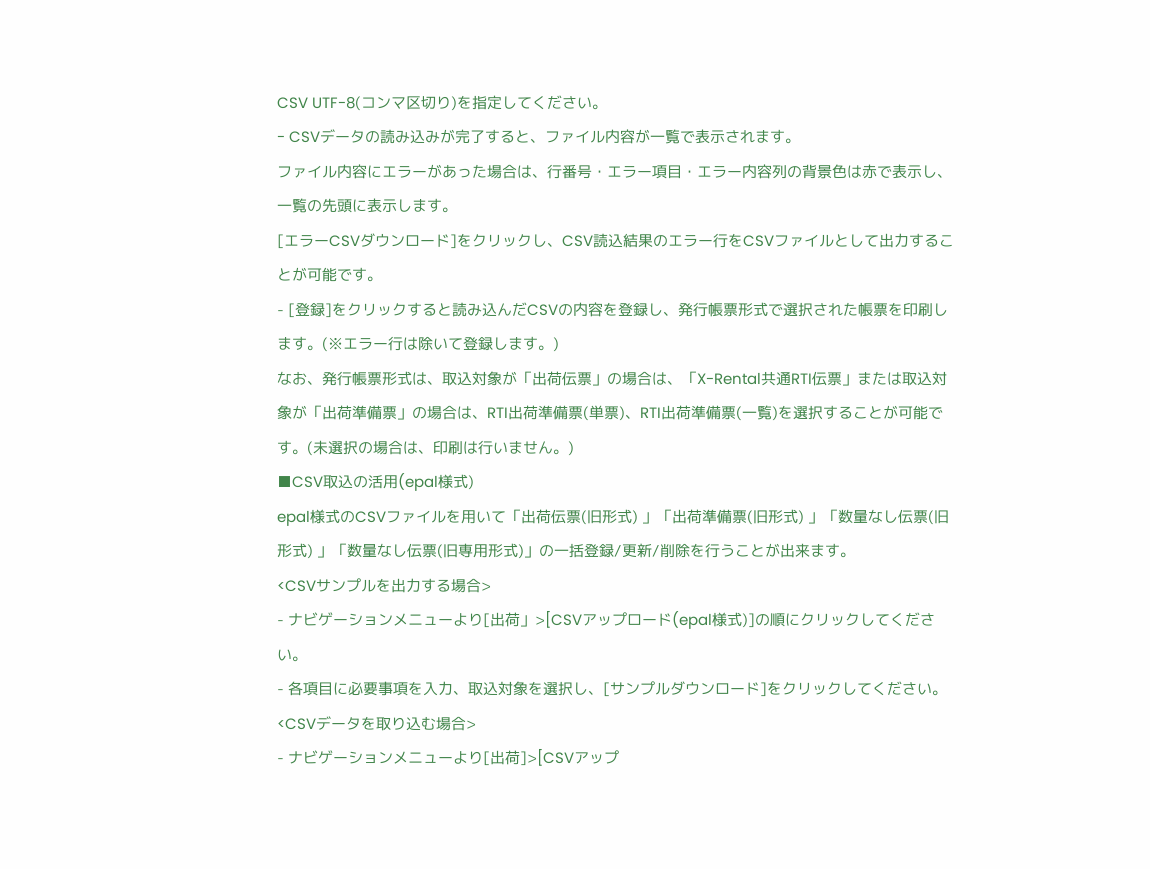CSV UTF-8(コンマ区切り)を指定してください。
- CSVデータの読み込みが完了すると、ファイル内容が一覧で表示されます。
ファイル内容にエラーがあった場合は、行番号・エラー項目・エラー内容列の背景色は赤で表示し、一覧の先頭に表示します。
[エラーCSVダウンロード]をクリックし、CSV読込結果のエラー行をCSVファイルとして出力することが可能です。
- [登録]をクリックすると読み込んだCSVの内容を登録し、発行帳票形式で選択された帳票を印刷します。(※エラー行は除いて登録します。)
なお、発行帳票形式は、取込対象が「出荷伝票」の場合は、「X-Rental共通RTI伝票」または取込対象が「出荷準備票」の場合は、RTI出荷準備票(単票)、RTI出荷準備票(一覧)を選択することが可能です。(未選択の場合は、印刷は行いません。)
■CSV取込の活用(epal様式)
epal様式のCSVファイルを用いて「出荷伝票(旧形式) 」「出荷準備票(旧形式) 」「数量なし伝票(旧形式) 」「数量なし伝票(旧専用形式)」の一括登録/更新/削除を行うことが出来ます。
<CSVサンプルを出力する場合>
- ナビゲーションメニューより[出荷」>[CSVアップロード(epal様式)]の順にクリックしてください。
- 各項目に必要事項を入力、取込対象を選択し、[サンプルダウンロード]をクリックしてください。
<CSVデータを取り込む場合>
- ナビゲーションメニューより[出荷]>[CSVアップ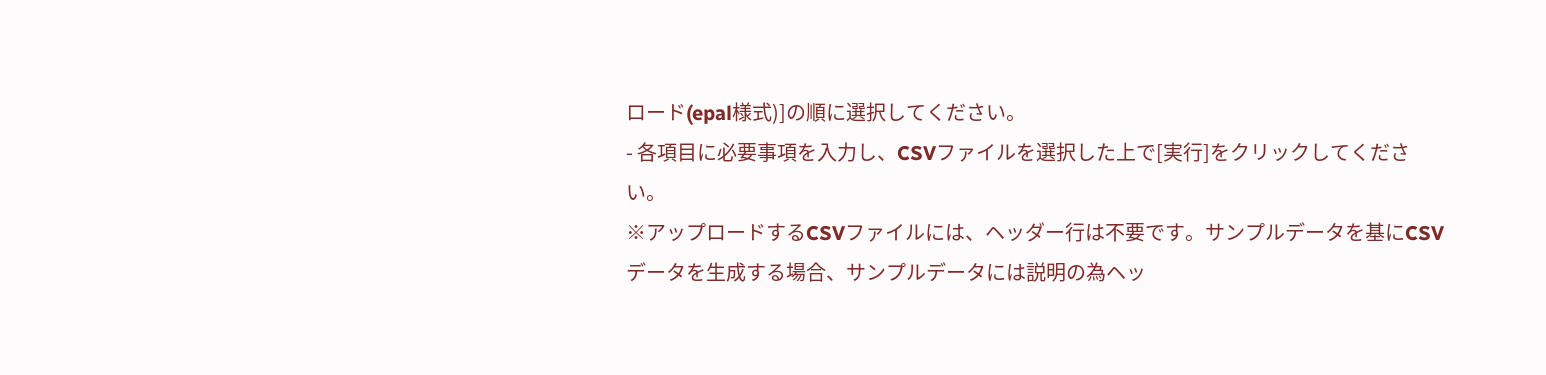ロード(epal様式)]の順に選択してください。
- 各項目に必要事項を入力し、CSVファイルを選択した上で[実行]をクリックしてください。
※アップロードするCSVファイルには、ヘッダー行は不要です。サンプルデータを基にCSVデータを生成する場合、サンプルデータには説明の為ヘッ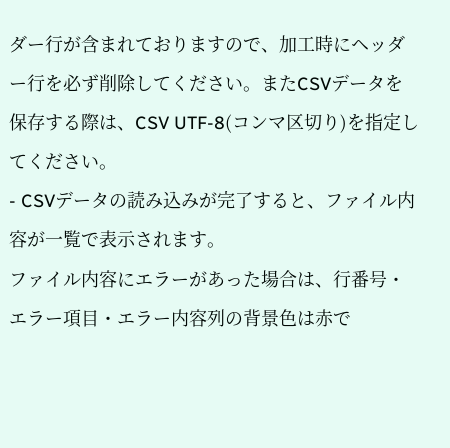ダー行が含まれておりますので、加工時にヘッダー行を必ず削除してください。またCSVデータを保存する際は、CSV UTF-8(コンマ区切り)を指定してください。
- CSVデータの読み込みが完了すると、ファイル内容が一覧で表示されます。
ファイル内容にエラーがあった場合は、行番号・エラー項目・エラー内容列の背景色は赤で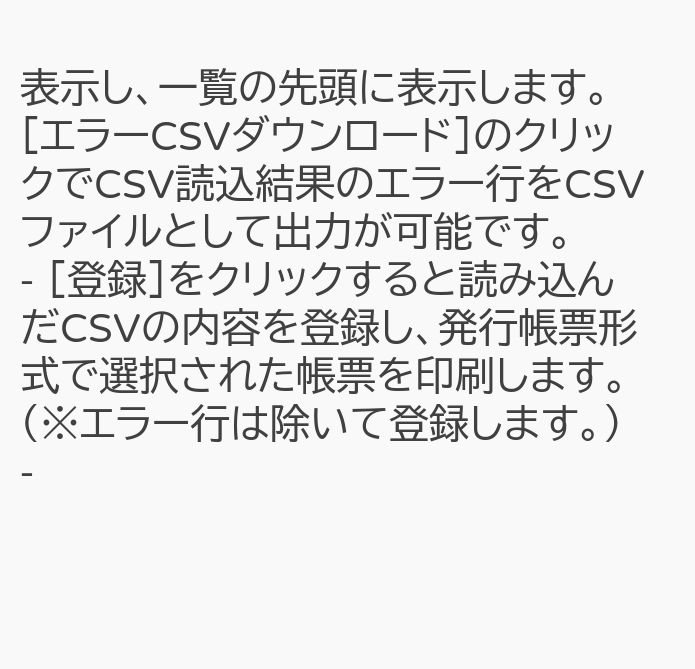表示し、一覧の先頭に表示します。
[エラーCSVダウンロード]のクリックでCSV読込結果のエラー行をCSVファイルとして出力が可能です。
- [登録]をクリックすると読み込んだCSVの内容を登録し、発行帳票形式で選択された帳票を印刷します。(※エラー行は除いて登録します。)
-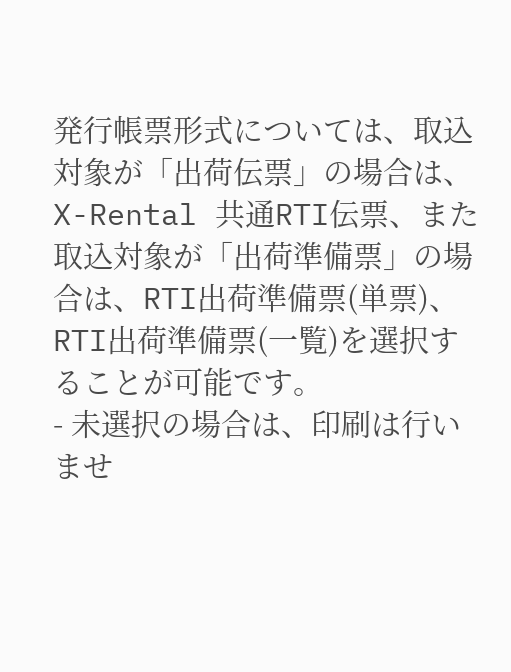発行帳票形式については、取込対象が「出荷伝票」の場合は、X-Rental 共通RTI伝票、また取込対象が「出荷準備票」の場合は、RTI出荷準備票(単票)、RTI出荷準備票(一覧)を選択することが可能です。
- 未選択の場合は、印刷は行いませ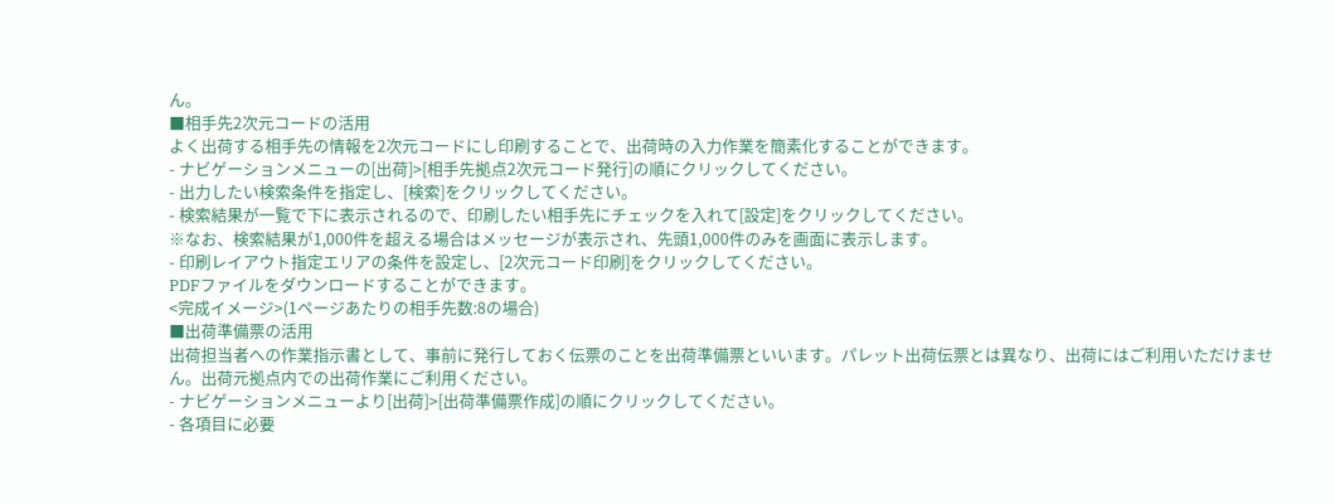ん。
■相手先2次元コードの活用
よく出荷する相手先の情報を2次元コードにし印刷することで、出荷時の入力作業を簡素化することができます。
- ナビゲーションメニューの[出荷]>[相手先拠点2次元コード発行]の順にクリックしてください。
- 出力したい検索条件を指定し、[検索]をクリックしてください。
- 検索結果が一覧で下に表示されるので、印刷したい相手先にチェックを入れて[設定]をクリックしてください。
※なお、検索結果が1,000件を超える場合はメッセージが表示され、先頭1,000件のみを画面に表示します。
- 印刷レイアウト指定エリアの条件を設定し、[2次元コード印刷]をクリックしてください。
PDFファイルをダウンロードすることができます。
<完成イメージ>(1ページあたりの相手先数:8の場合)
■出荷準備票の活用
出荷担当者への作業指示書として、事前に発行しておく伝票のことを出荷準備票といいます。パレット出荷伝票とは異なり、出荷にはご利用いただけません。出荷元拠点内での出荷作業にご利用ください。
- ナビゲーションメニューより[出荷]>[出荷準備票作成]の順にクリックしてください。
- 各項目に必要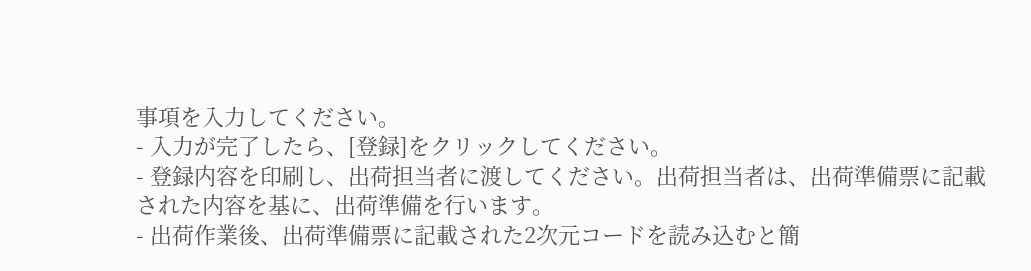事項を入力してください。
- 入力が完了したら、[登録]をクリックしてください。
- 登録内容を印刷し、出荷担当者に渡してください。出荷担当者は、出荷準備票に記載された内容を基に、出荷準備を行います。
- 出荷作業後、出荷準備票に記載された2次元コードを読み込むと簡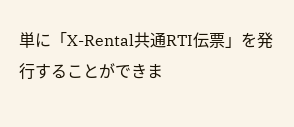単に「X-Rental共通RTI伝票」を発行することができま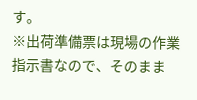す。
※出荷準備票は現場の作業指示書なので、そのまま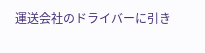運送会社のドライバーに引き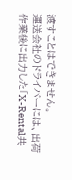渡すことはできません。
運送会社のドライバーには、出荷作業後に出力した「X-Rental共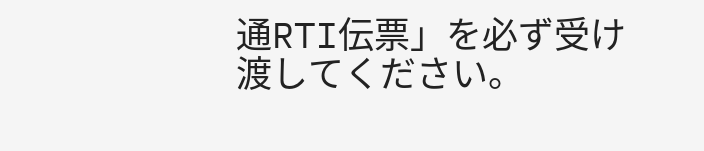通RTI伝票」を必ず受け渡してください。